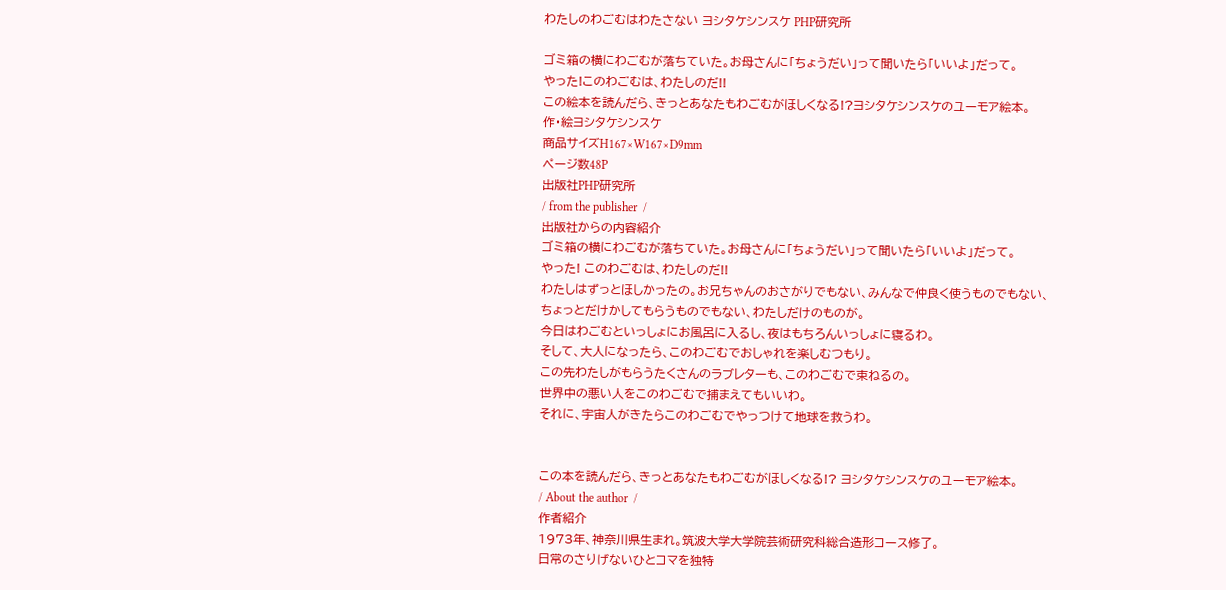わたしのわごむはわたさない ヨシタケシンスケ PHP研究所

ゴミ箱の横にわごむが落ちていた。お母さんに「ちょうだい」って聞いたら「いいよ」だって。
やった!このわごむは、わたしのだ!!
この絵本を読んだら、きっとあなたもわごむがほしくなる!?ヨシタケシンスケのユーモア絵本。
作・絵ヨシタケシンスケ
商品サイズH167×W167×D9mm
ページ数48P
出版社PHP研究所
/ from the publisher  /
出版社からの内容紹介
ゴミ箱の横にわごむが落ちていた。お母さんに「ちょうだい」って聞いたら「いいよ」だって。
やった! このわごむは、わたしのだ!!
わたしはずっとほしかったの。お兄ちゃんのおさがりでもない、みんなで仲良く使うものでもない、
ちょっとだけかしてもらうものでもない、わたしだけのものが。
今日はわごむといっしょにお風呂に入るし、夜はもちろんいっしょに寝るわ。
そして、大人になったら、このわごむでおしゃれを楽しむつもり。
この先わたしがもらうたくさんのラブレターも、このわごむで束ねるの。
世界中の悪い人をこのわごむで捕まえてもいいわ。
それに、宇宙人がきたらこのわごむでやっつけて地球を救うわ。


この本を読んだら、きっとあなたもわごむがほしくなる!? ヨシタケシンスケのユーモア絵本。
/ About the author  /
作者紹介
1973年、神奈川県生まれ。筑波大学大学院芸術研究科総合造形コース修了。
日常のさりげないひとコマを独特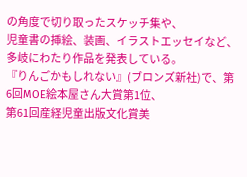の角度で切り取ったスケッチ集や、
児童書の挿絵、装画、イラストエッセイなど、多岐にわたり作品を発表している。
『りんごかもしれない』(ブロンズ新社)で、第6回MOE絵本屋さん大賞第1位、
第61回産経児童出版文化賞美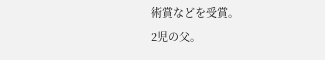術賞などを受賞。
2児の父。